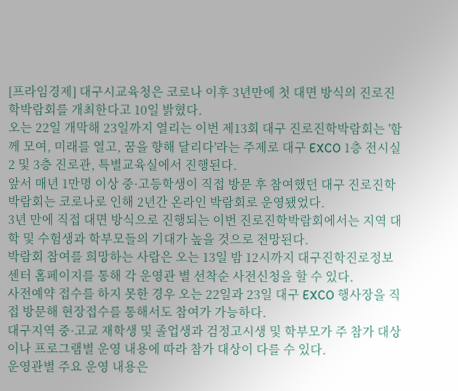[프라임경제] 대구시교육청은 코로나 이후 3년만에 첫 대면 방식의 진로진학박람회를 개최한다고 10일 밝혔다.
오는 22일 개막해 23일까지 열리는 이번 제13회 대구 진로진학박람회는 '함께 모여, 미래를 열고, 꿈을 향해 달리다'라는 주제로 대구 EXCO 1층 전시실2 및 3층 진로관, 특별교육실에서 진행된다.
앞서 매년 1만명 이상 중·고등학생이 직접 방문 후 참여했던 대구 진로진학박람회는 코로나로 인해 2년간 온라인 박람회로 운영됐었다.
3년 만에 직접 대면 방식으로 진행되는 이번 진로진학박람회에서는 지역 대학 및 수험생과 학부모들의 기대가 높을 것으로 전망된다.
박람회 참여를 희망하는 사람은 오는 13일 밤 12시까지 대구진학진로정보센터 홈페이지를 통해 각 운영관 별 선착순 사전신청을 할 수 있다.
사전예약 접수를 하지 못한 경우 오는 22일과 23일 대구 EXCO 행사장을 직접 방문해 현장접수를 통해서도 참여가 가능하다.
대구지역 중·고교 재학생 및 졸업생과 검정고시생 및 학부모가 주 참가 대상이나 프로그램별 운영 내용에 따라 참가 대상이 다를 수 있다.
운영관별 주요 운영 내용은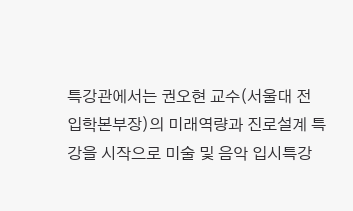특강관에서는 권오현 교수(서울대 전 입학본부장)의 미래역량과 진로설계 특강을 시작으로 미술 및 음악 입시특강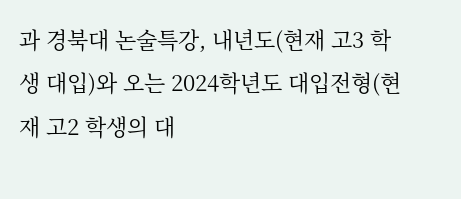과 경북대 논술특강, 내년도(현재 고3 학생 대입)와 오는 2024학년도 대입전형(현재 고2 학생의 대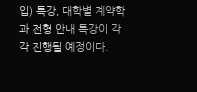입) 특강, 대학별 계약학과 전형 안내 특강이 각각 진행될 예정이다.